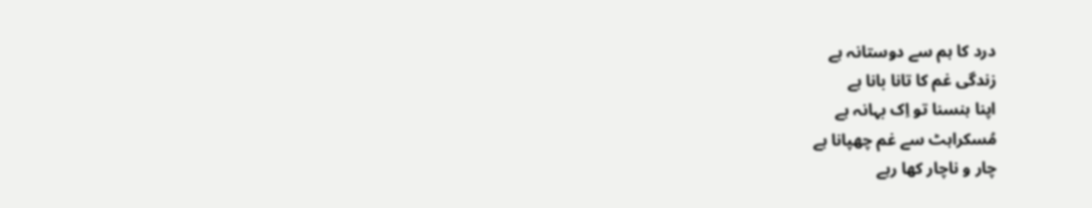درد کا ہم سے دوستانہ ہے
زندگی غم کا تانا بانا ہے
اپنا ہنسنا تو اِک بہانہ ہے
مُسکراہٹ سے غم چھپانا ہے
چار و ناچار کھا رہے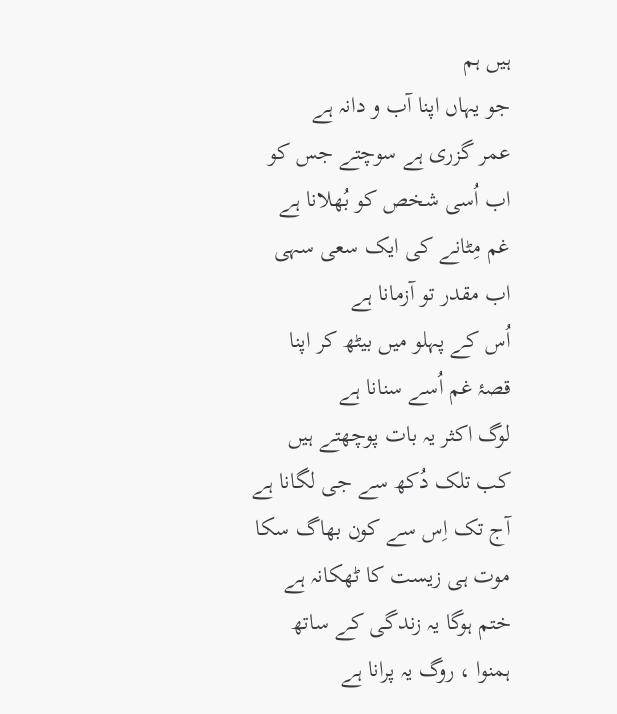ہیں ہم
جو یہاں اپنا آب و دانہ ہے
عمر گزری ہے سوچتے جس کو
اب اُسی شخص کو بُھلانا ہے
غم مِٹانے کی ایک سعی سہی
اب مقدر تو آزمانا ہے
اُس کے پہلو میں بیٹھ کر اپنا
قصۂ غم اُسے سنانا ہے
لوگ اکثر یہ بات پوچھتے ہیں
کب تلک دُکھ سے جی لگانا ہے
آج تک اِس سے کون بھاگ سکا
موت ہی زیست کا ٹھکانہ ہے
ختم ہوگا یہ زندگی کے ساتھ
ہمنوا ، روگ یہ پرانا ہے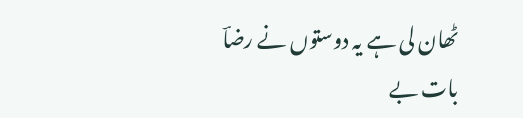ٹھان لی ہے یہ دوستوں نے رضاؔ
بات بے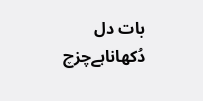بات دل دُکھاناہےچزچ